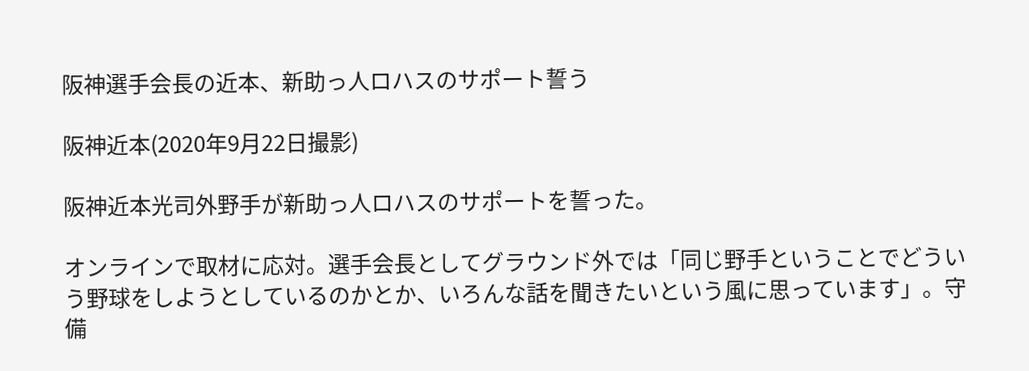阪神選手会長の近本、新助っ人ロハスのサポート誓う

阪神近本(2020年9月22日撮影)

阪神近本光司外野手が新助っ人ロハスのサポートを誓った。

オンラインで取材に応対。選手会長としてグラウンド外では「同じ野手ということでどういう野球をしようとしているのかとか、いろんな話を聞きたいという風に思っています」。守備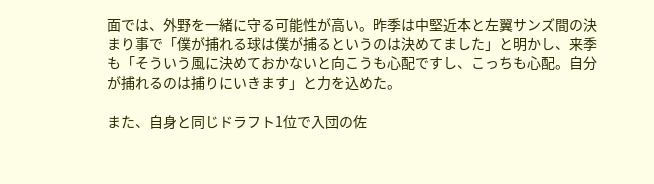面では、外野を一緒に守る可能性が高い。昨季は中堅近本と左翼サンズ間の決まり事で「僕が捕れる球は僕が捕るというのは決めてました」と明かし、来季も「そういう風に決めておかないと向こうも心配ですし、こっちも心配。自分が捕れるのは捕りにいきます」と力を込めた。

また、自身と同じドラフト1位で入団の佐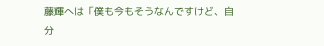藤輝へは「僕も今もそうなんですけど、自分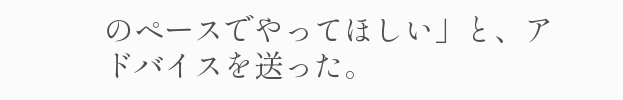のペースでやってほしい」と、アドバイスを送った。